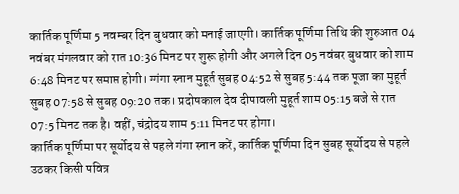कार्तिक पूर्णिमा 5 नवम्बर दिन बुधवार को मनाई जाएगी। कार्तिक पूर्णिमा तिथि की शुरुआत 04 नवंबर मंगलवार को रात 10:36 मिनट पर शुरू होगी और अगले दिन 05 नवंबर बुधवार को शाम 6:48 मिनट पर समाप्त होगी। ग्गंगा स्नान मुहूर्त सुबह 04:52 से सुबह 5:44 तक पूजा का मुहूर्त सुबह 07:58 से सुबह 09:20 तक। प्रदोषकाल देव दीपावली मुहूर्त शाम 05:15 बजे से रात 07:5 मिनट तक है। वहीं, चंद्रोदय शाम 5:11 मिनट पर होगा।
कार्तिक पूर्णिमा पर सूर्योदय से पहले गंगा स्नान करें, कार्तिक पूर्णिमा दिन सुबह सूर्योदय से पहले उठकर किसी पवित्र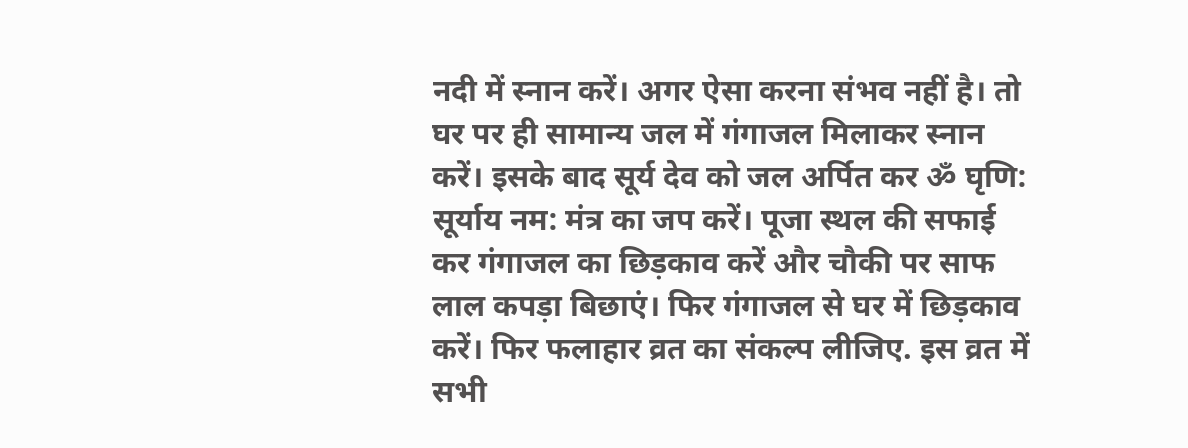नदी में स्नान करें। अगर ऐसा करना संभव नहीं है। तो घर पर ही सामान्य जल में गंगाजल मिलाकर स्नान करें। इसके बाद सूर्य देव को जल अर्पित कर ॐ घृणि: सूर्याय नम: मंत्र का जप करें। पूजा स्थल की सफाई कर गंगाजल का छिड़काव करें और चौकी पर साफ लाल कपड़ा बिछाएं। फिर गंगाजल से घर में छिड़काव करें। फिर फलाहार व्रत का संकल्प लीजिए. इस व्रत में सभी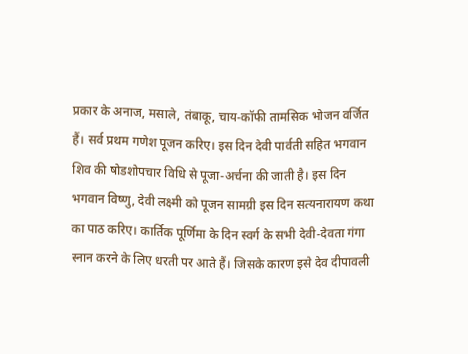प्रकार के अनाज, मसाले, तंबाकू, चाय-कॉफी तामसिक भोजन वर्जित हैं। सर्व प्रथम गणेश पूजन करिए। इस दिन देवी पार्वती सहित भगवान शिव की षोडशोपचार विधि से पूजा-अर्चना की जाती है। इस दिन भगवान विष्णु, देवी लक्ष्मी को पूजन सामग्री इस दिन सत्यनारायण कथा का पाठ करिए। कार्तिक पूर्णिमा के दिन स्वर्ग के सभी देवी-देवता गंगा स्नान करने के लिए धरती पर आते हैं। जिसके कारण इसे देव दीपावली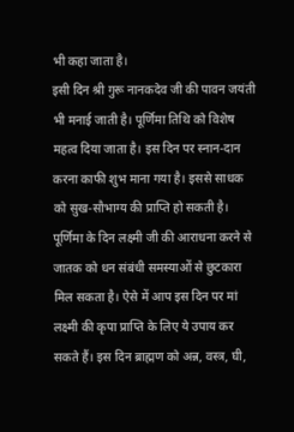भी कहा जाता है।
इसी दिन श्री गुरू नानकदेव जी की पावन जयंती भी मनाई जाती है। पूर्णिमा तिथि को विशेष महत्व दिया जाता है। इस दिन पर स्नान-दान करना काफी शुभ माना गया है। इससे साधक को सुख-सौभाग्य की प्राप्ति हो सकती है। पूर्णिमा के दिन लक्ष्मी जी की आराधना करने से जातक को धन संबंधी समस्याओं से छुटकारा मिल सकता है। ऐसे में आप इस दिन पर मां लक्ष्मी की कृपा प्राप्ति के लिए ये उपाय कर सकते हैं। इस दिन ब्राह्मण को अन्न, वस्त्र, घी,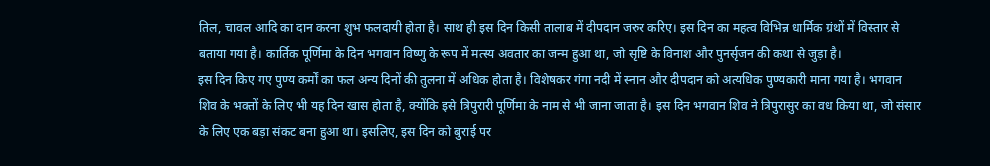तिल, चावल आदि का दान करना शुभ फलदायी होता है। साथ ही इस दिन किसी तालाब में दीपदान जरुर करिए। इस दिन का महत्व विभिन्न धार्मिक ग्रंथों में विस्तार से बताया गया है। कार्तिक पूर्णिमा के दिन भगवान विष्णु के रूप में मत्स्य अवतार का जन्म हुआ था, जो सृष्टि के विनाश और पुनर्सृजन की कथा से जुड़ा है।
इस दिन किए गए पुण्य कर्मों का फल अन्य दिनों की तुलना में अधिक होता है। विशेषकर गंगा नदी में स्नान और दीपदान को अत्यधिक पुण्यकारी माना गया है। भगवान शिव के भक्तों के लिए भी यह दिन खास होता है, क्योंकि इसे त्रिपुरारी पूर्णिमा के नाम से भी जाना जाता है। इस दिन भगवान शिव ने त्रिपुरासुर का वध किया था, जो संसार के लिए एक बड़ा संकट बना हुआ था। इसलिए, इस दिन को बुराई पर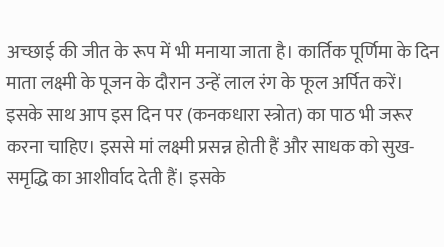अच्छाई की जीत के रूप में भी मनाया जाता है। कार्तिक पूर्णिमा के दिन माता लक्ष्मी के पूजन के दौरान उन्हें लाल रंग के फूल अर्पित करें। इसके साथ आप इस दिन पर (कनकधारा स्त्रोत) का पाठ भी जरूर करना चाहिए। इससे मां लक्ष्मी प्रसन्न होती हैं और साधक को सुख-समृद्धि का आशीर्वाद देती हैं। इसके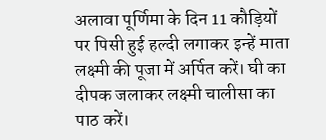अलावा पूर्णिमा के दिन 11 कौड़ियों पर पिसी हुई हल्दी लगाकर इन्हें माता लक्ष्मी की पूजा में अर्पित करें। घी का दीपक जलाकर लक्ष्मी चालीसा का पाठ करें।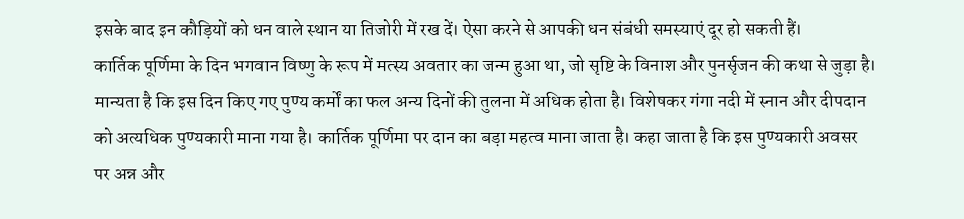इसके बाद इन कौड़ियों को धन वाले स्थान या तिजोरी में रख दें। ऐसा करने से आपकी धन संबंधी समस्याएं दूर हो सकती हैं।
कार्तिक पूर्णिमा के दिन भगवान विष्णु के रूप में मत्स्य अवतार का जन्म हुआ था, जो सृष्टि के विनाश और पुनर्सृजन की कथा से जुड़ा है। मान्यता है कि इस दिन किए गए पुण्य कर्मों का फल अन्य दिनों की तुलना में अधिक होता है। विशेषकर गंगा नदी में स्नान और दीपदान को अत्यधिक पुण्यकारी माना गया है। कार्तिक पूर्णिमा पर दान का बड़ा महत्व माना जाता है। कहा जाता है कि इस पुण्यकारी अवसर पर अन्न और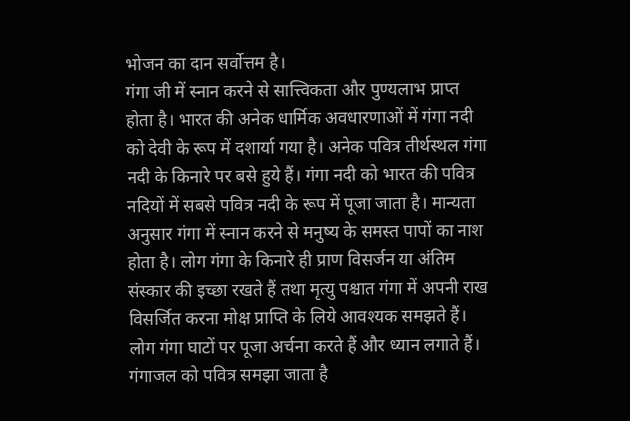भोजन का दान सर्वोत्तम है।
गंगा जी में स्नान करने से सात्त्विकता और पुण्यलाभ प्राप्त होता है। भारत की अनेक धार्मिक अवधारणाओं में गंगा नदी को देवी के रूप में दशार्या गया है। अनेक पवित्र तीर्थस्थल गंगा नदी के किनारे पर बसे हुये हैं। गंगा नदी को भारत की पवित्र नदियों में सबसे पवित्र नदी के रूप में पूजा जाता है। मान्यता अनुसार गंगा में स्नान करने से मनुष्य के समस्त पापों का नाश होता है। लोग गंगा के किनारे ही प्राण विसर्जन या अंतिम संस्कार की इच्छा रखते हैं तथा मृत्यु पश्चात गंगा में अपनी राख विसर्जित करना मोक्ष प्राप्ति के लिये आवश्यक समझते हैं। लोग गंगा घाटों पर पूजा अर्चना करते हैं और ध्यान लगाते हैं।
गंगाजल को पवित्र समझा जाता है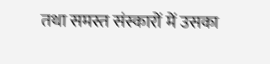तथा समस्त संस्कारों में उसका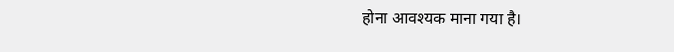होना आवश्यक माना गया है।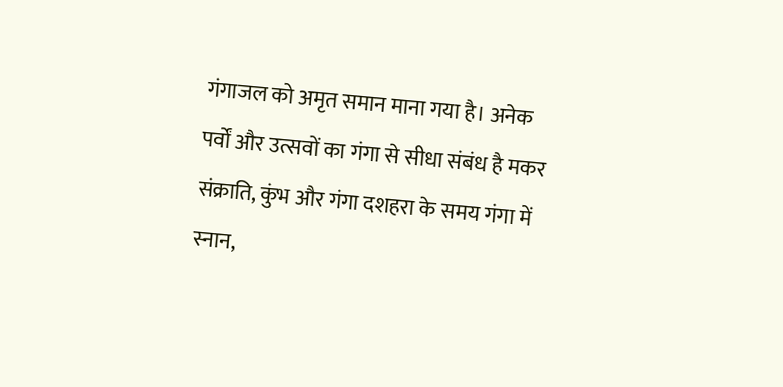गंगाजल को अमृत समान माना गया है। अनेक पर्वों और उत्सवों का गंगा से सीधा संबंध है मकर संक्राति, कुंभ और गंगा दशहरा के समय गंगा में स्नान,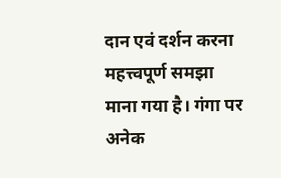दान एवं दर्शन करना महत्त्वपूर्ण समझा माना गया है। गंगा पर अनेक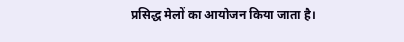प्रसिद्ध मेलों का आयोजन किया जाता है।